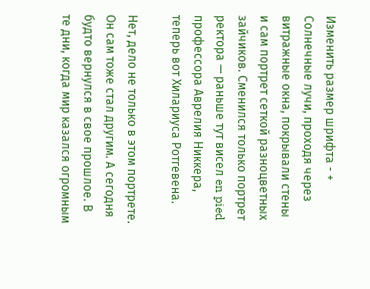Изменить размер шрифта - +
Солнечные лучи, проходя через витражные окна, покрывали стены и сам портрет сеткой разноцветных зайчиков. Сменился только портрет ректора — раньше тут висел en pied профессора Аврелия Никкера, теперь вот Хилариуса Ротгевена.

Нет, дело не только в этом портрете. Он сам тоже стал другим. А сегодня будто вернулся в свое прошлое. В те дни, когда мир казался огромным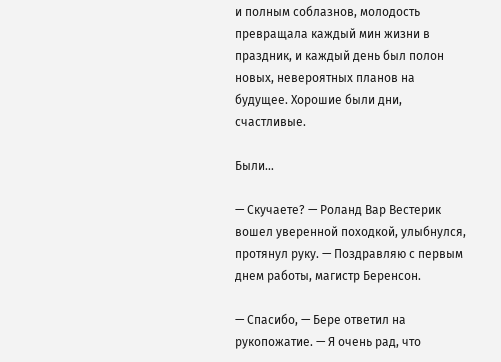и полным соблазнов, молодость превращала каждый мин жизни в праздник, и каждый день был полон новых, невероятных планов на будущее. Хорошие были дни, счастливые.

Были…

— Скучаете? — Роланд Вар Вестерик вошел уверенной походкой, улыбнулся, протянул руку. — Поздравляю с первым днем работы, магистр Беренсон.

— Спасибо, — Бере ответил на рукопожатие. — Я очень рад, что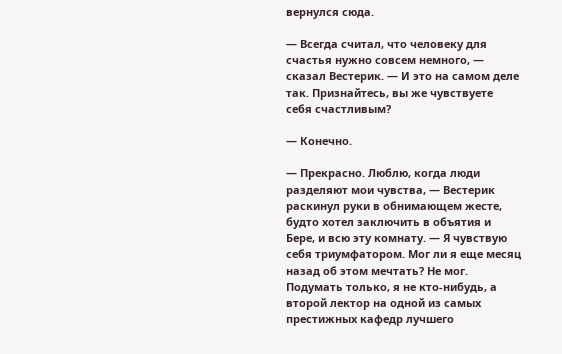вернулся сюда.

— Всегда считал, что человеку для счастья нужно совсем немного, — сказал Вестерик. — И это на самом деле так. Признайтесь, вы же чувствуете себя счастливым?

— Конечно.

— Прекрасно. Люблю, когда люди разделяют мои чувства, — Вестерик раскинул руки в обнимающем жесте, будто хотел заключить в объятия и Бере, и всю эту комнату. — Я чувствую себя триумфатором. Мог ли я еще месяц назад об этом мечтать? Не мог. Подумать только, я не кто-нибудь, а второй лектор на одной из самых престижных кафедр лучшего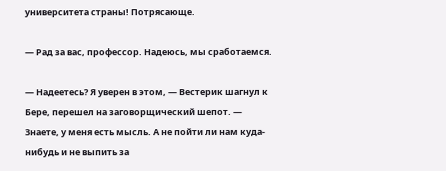университета страны! Потрясающе.

— Рад за вас, профессор. Надеюсь, мы сработаемся.

— Надеетесь? Я уверен в этом, — Вестерик шагнул к Бере, перешел на заговорщический шепот. — Знаете, у меня есть мысль. А не пойти ли нам куда-нибудь и не выпить за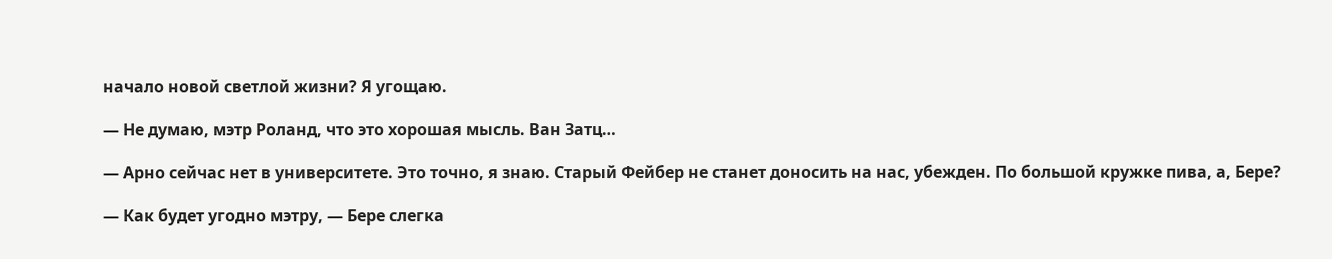начало новой светлой жизни? Я угощаю.

— Не думаю, мэтр Роланд, что это хорошая мысль. Ван Затц…

— Арно сейчас нет в университете. Это точно, я знаю. Старый Фейбер не станет доносить на нас, убежден. По большой кружке пива, а, Бере?

— Как будет угодно мэтру, — Бере слегка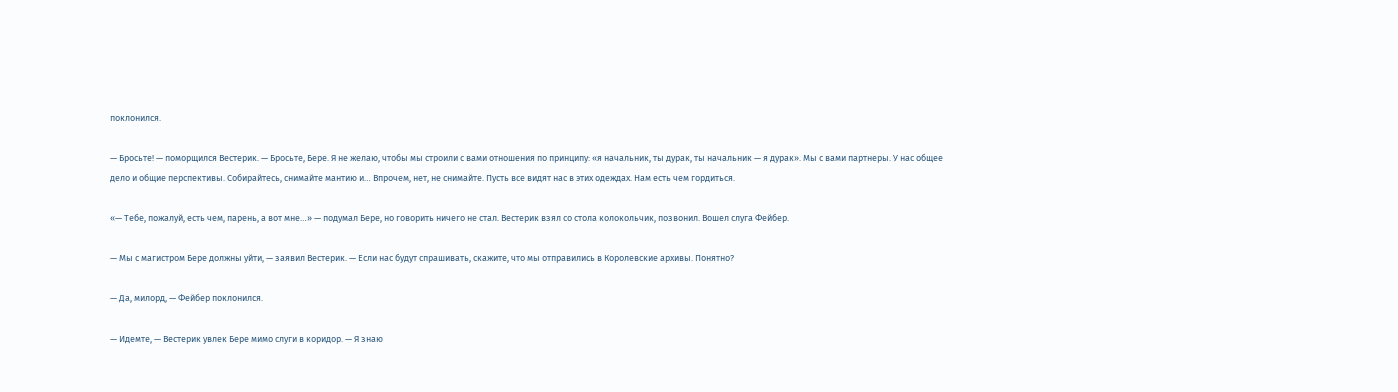поклонился.

— Бросьте! — поморщился Вестерик. — Бросьте, Бере. Я не желаю, чтобы мы строили с вами отношения по принципу: «я начальник, ты дурак, ты начальник — я дурак». Мы с вами партнеры. У нас общее дело и общие перспективы. Собирайтесь, снимайте мантию и… Впрочем, нет, не снимайте. Пусть все видят нас в этих одеждах. Нам есть чем гордиться.

«— Тебе, пожалуй, есть чем, парень, а вот мне…» — подумал Бере, но говорить ничего не стал. Вестерик взял со стола колокольчик, позвонил. Вошел слуга Фейбер.

— Мы с магистром Бере должны уйти, — заявил Вестерик. — Если нас будут спрашивать, скажите, что мы отправились в Королевские архивы. Понятно?

— Да, милорд, — Фейбер поклонился.

— Идемте, — Вестерик увлек Бере мимо слуги в коридор. — Я знаю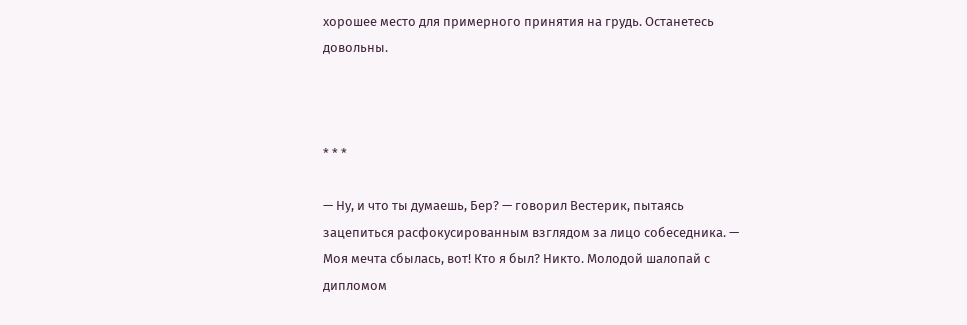хорошее место для примерного принятия на грудь. Останетесь довольны.



* * *

— Ну, и что ты думаешь, Бер? — говорил Вестерик, пытаясь зацепиться расфокусированным взглядом за лицо собеседника. — Моя мечта сбылась, вот! Кто я был? Никто. Молодой шалопай с дипломом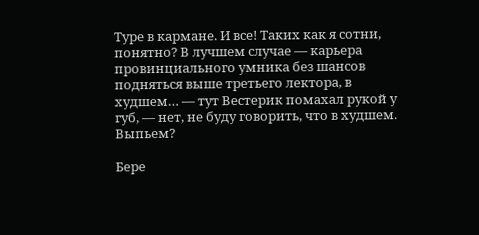Туре в кармане. И все! Таких как я сотни, понятно? В лучшем случае — карьера провинциального умника без шансов подняться выше третьего лектора, в худшем… — тут Вестерик помахал рукой у губ, — нет, не буду говорить, что в худшем. Выпьем?

Бере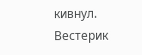кивнул. Вестерик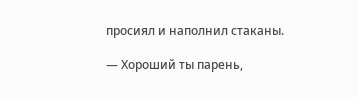просиял и наполнил стаканы.

— Хороший ты парень,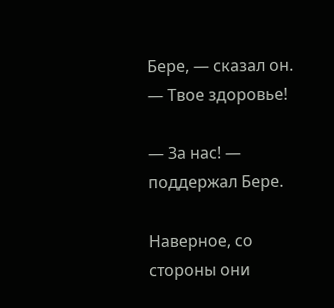Бере, — сказал он. — Твое здоровье!

— За нас! — поддержал Бере.

Наверное, со стороны они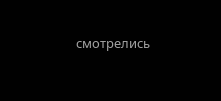смотрелись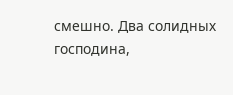смешно. Два солидных господина,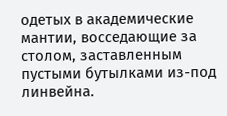одетых в академические мантии, восседающие за столом, заставленным пустыми бутылками из-под линвейна.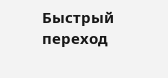Быстрый переход